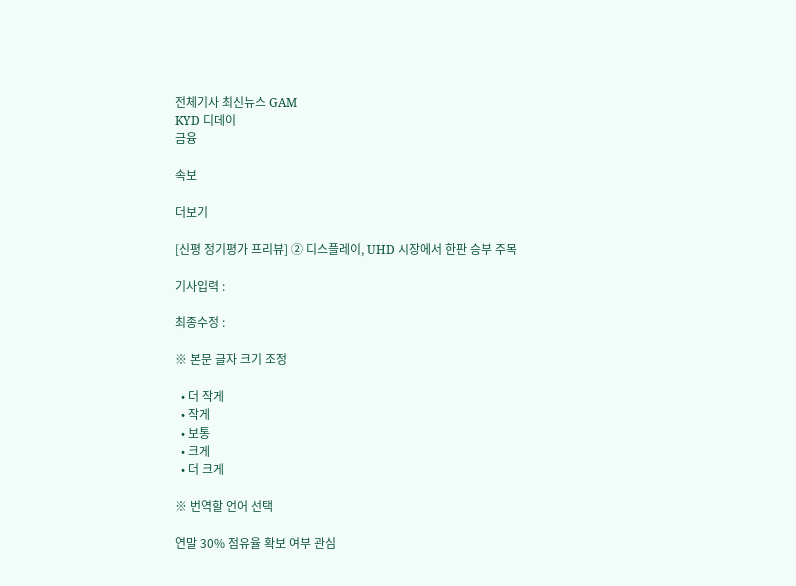전체기사 최신뉴스 GAM
KYD 디데이
금융

속보

더보기

[신평 정기평가 프리뷰] ② 디스플레이, UHD 시장에서 한판 승부 주목

기사입력 :

최종수정 :

※ 본문 글자 크기 조정

  • 더 작게
  • 작게
  • 보통
  • 크게
  • 더 크게

※ 번역할 언어 선택

연말 30% 점유율 확보 여부 관심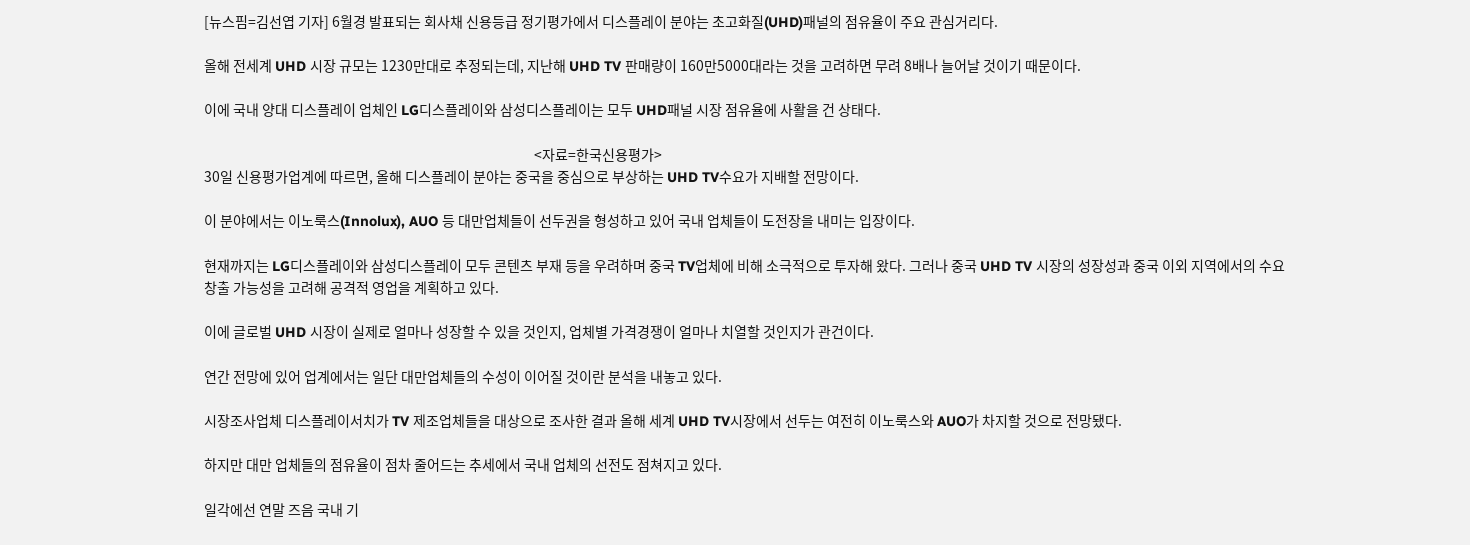[뉴스핌=김선엽 기자] 6월경 발표되는 회사채 신용등급 정기평가에서 디스플레이 분야는 초고화질(UHD)패널의 점유율이 주요 관심거리다.

올해 전세계 UHD 시장 규모는 1230만대로 추정되는데, 지난해 UHD TV 판매량이 160만5000대라는 것을 고려하면 무려 8배나 늘어날 것이기 때문이다.

이에 국내 양대 디스플레이 업체인 LG디스플레이와 삼성디스플레이는 모두 UHD패널 시장 점유율에 사활을 건 상태다.

                                                                                                              <자료=한국신용평가>
30일 신용평가업계에 따르면, 올해 디스플레이 분야는 중국을 중심으로 부상하는 UHD TV수요가 지배할 전망이다.

이 분야에서는 이노룩스(Innolux), AUO 등 대만업체들이 선두권을 형성하고 있어 국내 업체들이 도전장을 내미는 입장이다.

현재까지는 LG디스플레이와 삼성디스플레이 모두 콘텐츠 부재 등을 우려하며 중국 TV업체에 비해 소극적으로 투자해 왔다. 그러나 중국 UHD TV 시장의 성장성과 중국 이외 지역에서의 수요 창출 가능성을 고려해 공격적 영업을 계획하고 있다.

이에 글로벌 UHD 시장이 실제로 얼마나 성장할 수 있을 것인지, 업체별 가격경쟁이 얼마나 치열할 것인지가 관건이다.

연간 전망에 있어 업계에서는 일단 대만업체들의 수성이 이어질 것이란 분석을 내놓고 있다.

시장조사업체 디스플레이서치가 TV 제조업체들을 대상으로 조사한 결과 올해 세계 UHD TV시장에서 선두는 여전히 이노룩스와 AUO가 차지할 것으로 전망됐다.

하지만 대만 업체들의 점유율이 점차 줄어드는 추세에서 국내 업체의 선전도 점쳐지고 있다.

일각에선 연말 즈음 국내 기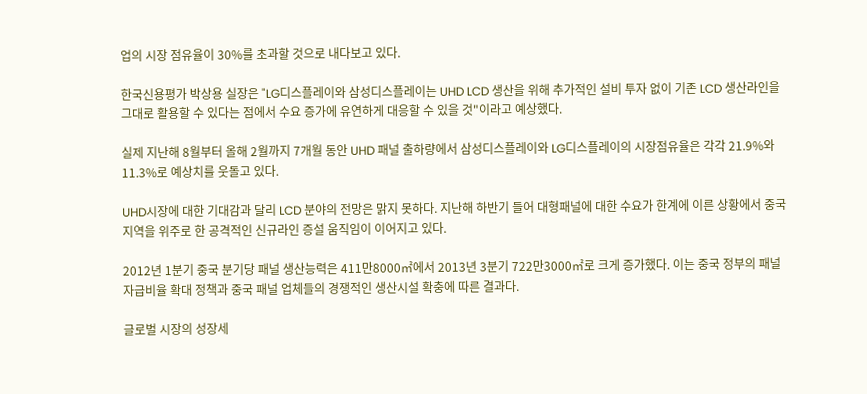업의 시장 점유율이 30%를 초과할 것으로 내다보고 있다.

한국신용평가 박상용 실장은 "LG디스플레이와 삼성디스플레이는 UHD LCD 생산을 위해 추가적인 설비 투자 없이 기존 LCD 생산라인을 그대로 활용할 수 있다는 점에서 수요 증가에 유연하게 대응할 수 있을 것"이라고 예상했다.

실제 지난해 8월부터 올해 2월까지 7개월 동안 UHD 패널 출하량에서 삼성디스플레이와 LG디스플레이의 시장점유율은 각각 21.9%와 11.3%로 예상치를 웃돌고 있다.

UHD시장에 대한 기대감과 달리 LCD 분야의 전망은 맑지 못하다. 지난해 하반기 들어 대형패널에 대한 수요가 한계에 이른 상황에서 중국 지역을 위주로 한 공격적인 신규라인 증설 움직임이 이어지고 있다.

2012년 1분기 중국 분기당 패널 생산능력은 411만8000㎡에서 2013년 3분기 722만3000㎡로 크게 증가했다. 이는 중국 정부의 패널 자급비율 확대 정책과 중국 패널 업체들의 경쟁적인 생산시설 확충에 따른 결과다.

글로벌 시장의 성장세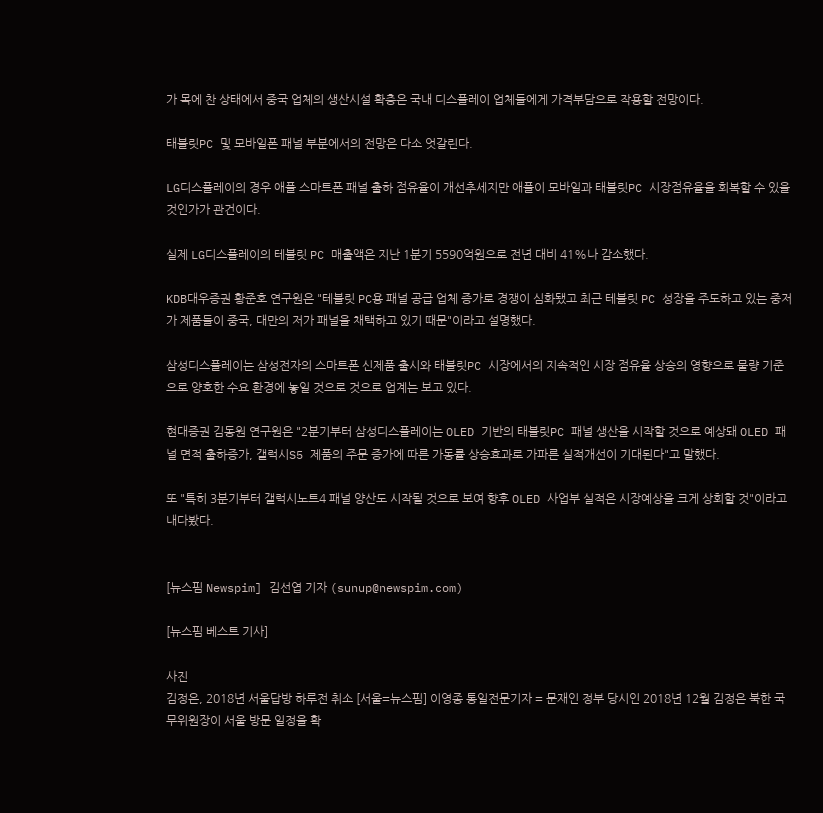가 목에 찬 상태에서 중국 업체의 생산시설 확충은 국내 디스플레이 업체들에게 가격부담으로 작용할 전망이다.

태블릿PC 및 모바일폰 패널 부분에서의 전망은 다소 엇갈린다.

LG디스플레이의 경우 애플 스마트폰 패널 출하 점유율이 개선추세지만 애플이 모바일과 태블릿PC 시장점유율을 회복할 수 있을 것인가가 관건이다.

실제 LG디스플레이의 테블릿 PC 매출액은 지난 1분기 5590억원으로 전년 대비 41%나 감소했다.

KDB대우증권 황준호 연구원은 "테블릿 PC용 패널 공급 업체 증가로 경쟁이 심화됐고 최근 테블릿 PC 성장을 주도하고 있는 중저가 제품들이 중국, 대만의 저가 패널을 채택하고 있기 때문"이라고 설명했다.

삼성디스플레이는 삼성전자의 스마트폰 신제품 출시와 태블릿PC 시장에서의 지속적인 시장 점유율 상승의 영향으로 물량 기준으로 양호한 수요 환경에 놓일 것으로 것으로 업계는 보고 있다.

현대증권 김동원 연구원은 "2분기부터 삼성디스플레이는 OLED 기반의 태블릿PC 패널 생산을 시작할 것으로 예상돼 OLED 패널 면적 출하증가, 갤럭시S5 제품의 주문 증가에 따른 가동률 상승효과로 가파른 실적개선이 기대된다"고 말했다.

또 "특히 3분기부터 갤럭시노트4 패널 양산도 시작될 것으로 보여 향후 OLED 사업부 실적은 시장예상을 크게 상회할 것"이라고 내다봤다.


[뉴스핌 Newspim] 김선엽 기자 (sunup@newspim.com)

[뉴스핌 베스트 기사]

사진
김정은, 2018년 서울답방 하루전 취소 [서울=뉴스핌] 이영종 통일전문기자 = 문재인 정부 당시인 2018년 12월 김정은 북한 국무위원장이 서울 방문 일정을 확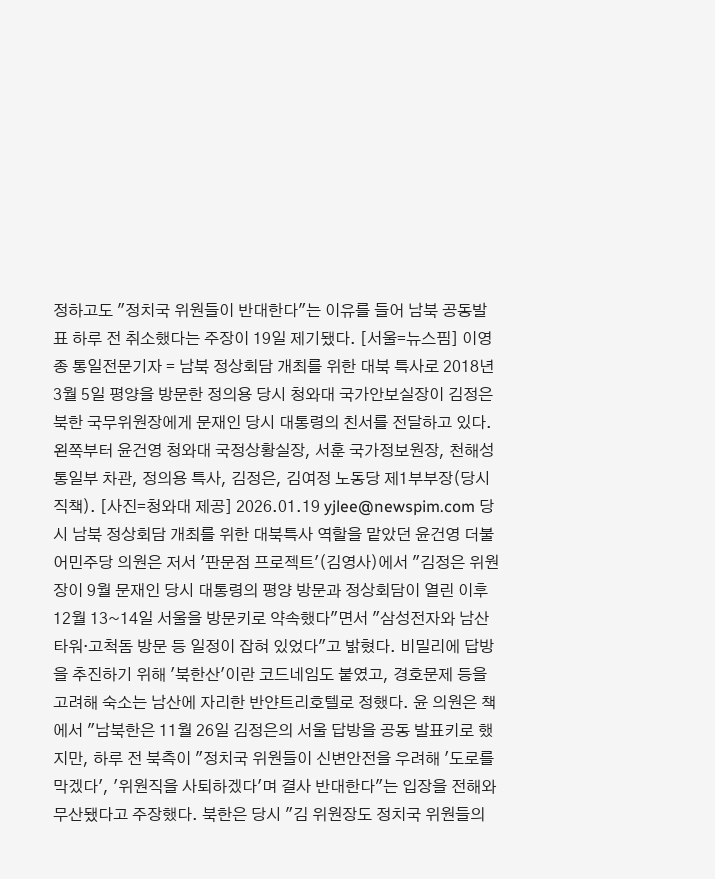정하고도 "정치국 위원들이 반대한다"는 이유를 들어 남북 공동발표 하루 전 취소했다는 주장이 19일 제기됐다. [서울=뉴스핌] 이영종 통일전문기자 = 남북 정상회담 개최를 위한 대북 특사로 2018년 3월 5일 평양을 방문한 정의용 당시 청와대 국가안보실장이 김정은 북한 국무위원장에게 문재인 당시 대통령의 친서를 전달하고 있다. 왼쪽부터 윤건영 청와대 국정상황실장, 서훈 국가정보원장, 천해성 통일부 차관, 정의용 특사, 김정은, 김여정 노동당 제1부부장(당시 직책). [사진=청와대 제공] 2026.01.19 yjlee@newspim.com 당시 남북 정상회담 개최를 위한 대북특사 역할을 맡았던 윤건영 더불어민주당 의원은 저서 '판문점 프로젝트'(김영사)에서 "김정은 위원장이 9월 문재인 당시 대통령의 평양 방문과 정상회담이 열린 이후 12월 13~14일 서울을 방문키로 약속했다"면서 "삼성전자와 남산타워‧고척돔 방문 등 일정이 잡혀 있었다"고 밝혔다. 비밀리에 답방을 추진하기 위해 '북한산'이란 코드네임도 붙였고, 경호문제 등을 고려해 숙소는 남산에 자리한 반얀트리호텔로 정했다. 윤 의원은 책에서 "남북한은 11월 26일 김정은의 서울 답방을 공동 발표키로 했지만, 하루 전 북측이 "정치국 위원들이 신변안전을 우려해 '도로를 막겠다', '위원직을 사퇴하겠다'며 결사 반대한다"는 입장을 전해와 무산됐다고 주장했다. 북한은 당시 "김 위원장도 정치국 위원들의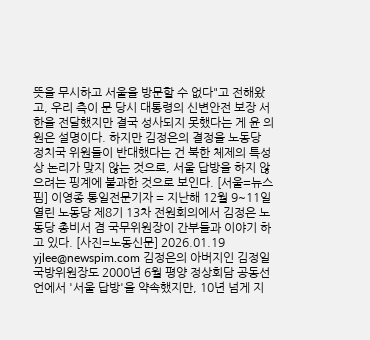뜻을 무시하고 서울을 방문할 수 없다"고 전해왔고, 우리 측이 문 당시 대통령의 신변안전 보장 서한을 전달했지만 결국 성사되지 못했다는 게 윤 의원은 설명이다. 하지만 김정은의 결정을 노동당 정치국 위원들이 반대했다는 건 북한 체제의 특성상 논리가 맞지 않는 것으로, 서울 답방을 하지 않으려는 핑계에 불과한 것으로 보인다. [서울=뉴스핌] 이영종 통일전문기자 = 지난해 12월 9~11일 열린 노동당 제8기 13차 전원회의에서 김정은 노동당 총비서 겸 국무위원장이 간부들과 이야기 하고 있다. [사진=노동신문] 2026.01.19 yjlee@newspim.com 김정은의 아버지인 김정일 국방위원장도 2000년 6월 평양 정상회담 공동선언에서 '서울 답방'을 약속했지만, 10년 넘게 지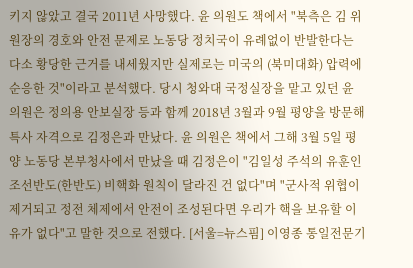키지 않았고 결국 2011년 사망했다. 윤 의원도 책에서 "북측은 김 위원장의 경호와 안전 문제로 노동당 정치국이 유례없이 반발한다는 다소 황당한 근거를 내세웠지만 실제로는 미국의 (북미대화) 압력에 순응한 것"이라고 분석했다. 당시 청와대 국정실장을 맡고 있던 윤 의원은 정의용 안보실장 등과 함께 2018년 3월과 9월 평양을 방문해 특사 자격으로 김정은과 만났다. 윤 의원은 책에서 그해 3월 5일 평양 노동당 본부청사에서 만났을 때 김정은이 "김일성 주석의 유훈인 조선반도(한반도) 비핵화 원칙이 달라진 건 없다"며 "군사적 위협이 제거되고 정전 체제에서 안전이 조성된다면 우리가 핵을 보유할 이유가 없다"고 말한 것으로 전했다. [서울=뉴스핌] 이영종 통일전문기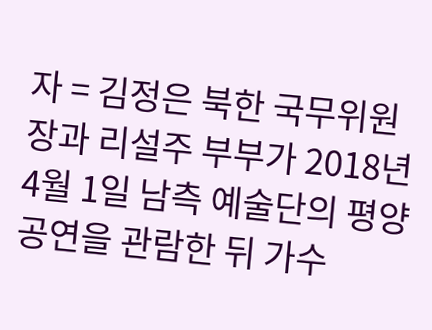자 = 김정은 북한 국무위원장과 리설주 부부가 2018년 4월 1일 남측 예술단의 평양공연을 관람한 뒤 가수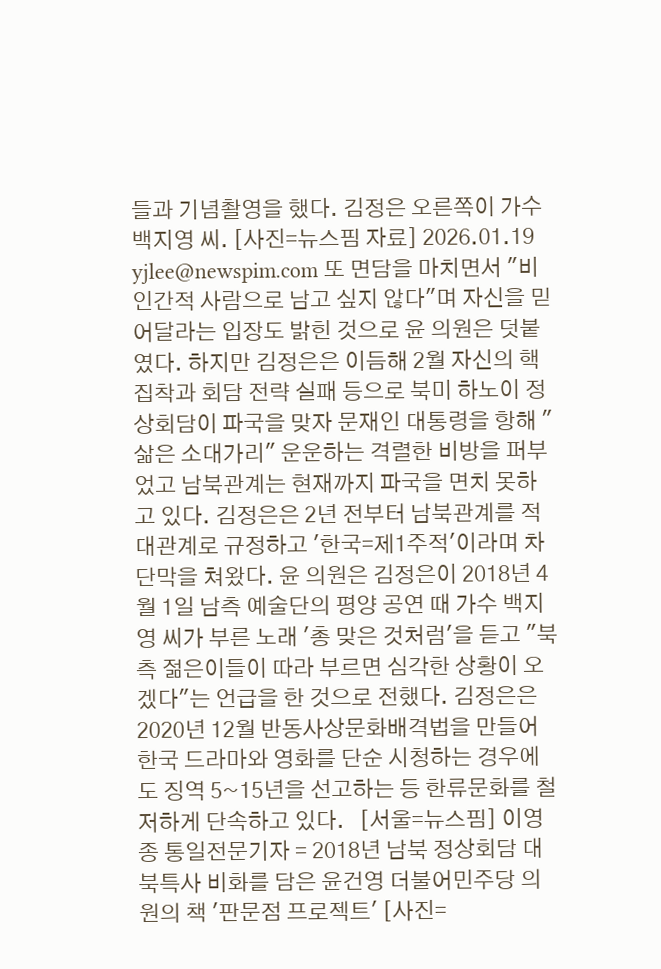들과 기념촬영을 했다. 김정은 오른쪽이 가수 백지영 씨. [사진=뉴스핌 자료] 2026.01.19 yjlee@newspim.com 또 면담을 마치면서 "비인간적 사람으로 남고 싶지 않다"며 자신을 믿어달라는 입장도 밝힌 것으로 윤 의원은 덧붙였다. 하지만 김정은은 이듬해 2월 자신의 핵 집착과 회담 전략 실패 등으로 북미 하노이 정상회담이 파국을 맞자 문재인 대통령을 항해 "삶은 소대가리" 운운하는 격렬한 비방을 퍼부었고 남북관계는 현재까지 파국을 면치 못하고 있다. 김정은은 2년 전부터 남북관계를 적대관계로 규정하고 '한국=제1주적'이라며 차단막을 쳐왔다. 윤 의원은 김정은이 2018년 4월 1일 남측 예술단의 평양 공연 때 가수 백지영 씨가 부른 노래 '총 맞은 것처럼'을 듣고 "북측 젊은이들이 따라 부르면 심각한 상황이 오겠다"는 언급을 한 것으로 전했다. 김정은은 2020년 12월 반동사상문화배격법을 만들어 한국 드라마와 영화를 단순 시청하는 경우에도 징역 5~15년을 선고하는 등 한류문화를 철저하게 단속하고 있다.   [서울=뉴스핌] 이영종 통일전문기자 = 2018년 남북 정상회담 대북특사 비화를 담은 윤건영 더불어민주당 의원의 책 '판문점 프로젝트' [사진=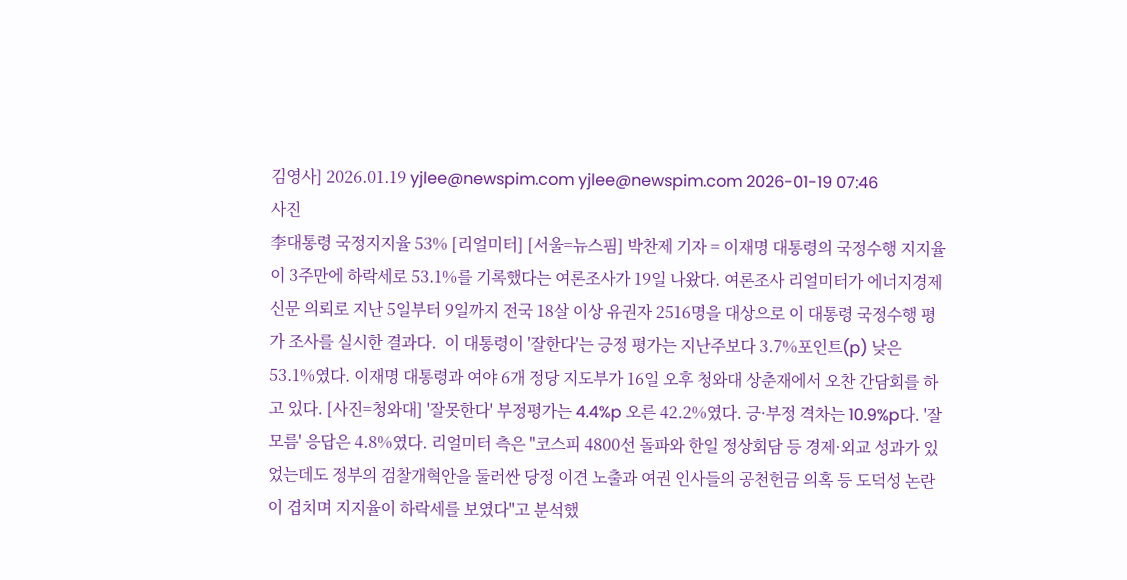김영사] 2026.01.19 yjlee@newspim.com yjlee@newspim.com 2026-01-19 07:46
사진
李대통령 국정지지율 53% [리얼미터] [서울=뉴스핌] 박찬제 기자 = 이재명 대통령의 국정수행 지지율이 3주만에 하락세로 53.1%를 기록했다는 여론조사가 19일 나왔다. 여론조사 리얼미터가 에너지경제신문 의뢰로 지난 5일부터 9일까지 전국 18살 이상 유권자 2516명을 대상으로 이 대통령 국정수행 평가 조사를 실시한 결과다.  이 대통령이 '잘한다'는 긍정 평가는 지난주보다 3.7%포인트(p) 낮은 53.1%였다. 이재명 대통령과 여야 6개 정당 지도부가 16일 오후 청와대 상춘재에서 오찬 간담회를 하고 있다. [사진=청와대] '잘못한다' 부정평가는 4.4%p 오른 42.2%였다. 긍·부정 격차는 10.9%p다. '잘 모름' 응답은 4.8%였다. 리얼미터 측은 "코스피 4800선 돌파와 한일 정상회담 등 경제·외교 성과가 있었는데도 정부의 검찰개혁안을 둘러싼 당정 이견 노출과 여권 인사들의 공천헌금 의혹 등 도덕성 논란이 겹치며 지지율이 하락세를 보였다"고 분석했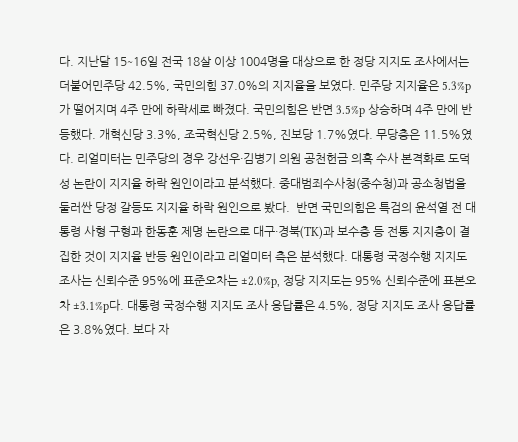다. 지난달 15∼16일 전국 18살 이상 1004명을 대상으로 한 정당 지지도 조사에서는 더불어민주당 42.5%, 국민의힘 37.0%의 지지율을 보였다. 민주당 지지율은 5.3%p가 떨어지며 4주 만에 하락세로 빠졌다. 국민의힘은 반면 3.5%p 상승하며 4주 만에 반등했다. 개혁신당 3.3%, 조국혁신당 2.5%, 진보당 1.7%였다. 무당층은 11.5%였다. 리얼미터는 민주당의 경우 강선우·김병기 의원 공천헌금 의혹 수사 본격화로 도덕성 논란이 지지율 하락 원인이라고 분석했다. 중대범죄수사청(중수청)과 공소청법을 둘러싼 당정 갈등도 지지율 하락 원인으로 봤다.  반면 국민의힘은 특검의 윤석열 전 대통령 사형 구형과 한동훈 제명 논란으로 대구·경북(TK)과 보수층 등 전통 지지층이 결집한 것이 지지율 반등 원인이라고 리얼미터 측은 분석했다. 대통령 국정수행 지지도 조사는 신뢰수준 95%에 표준오차는 ±2.0%p, 정당 지지도는 95% 신뢰수준에 표본오차 ±3.1%p다. 대통령 국정수행 지지도 조사 응답률은 4.5%, 정당 지지도 조사 응답률은 3.8%였다. 보다 자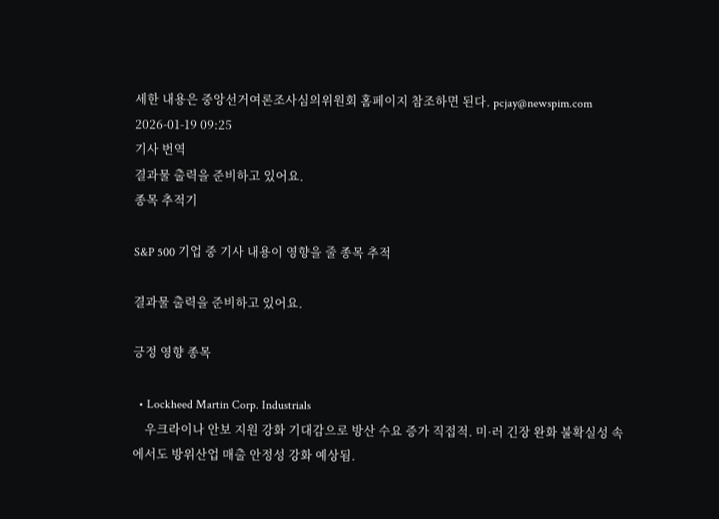세한 내용은 중앙선거여론조사심의위원회 홈페이지 참조하면 된다. pcjay@newspim.com 2026-01-19 09:25
기사 번역
결과물 출력을 준비하고 있어요.
종목 추적기

S&P 500 기업 중 기사 내용이 영향을 줄 종목 추적

결과물 출력을 준비하고 있어요.

긍정 영향 종목

  • Lockheed Martin Corp. Industrials
    우크라이나 안보 지원 강화 기대감으로 방산 수요 증가 직접적. 미·러 긴장 완화 불확실성 속에서도 방위산업 매출 안정성 강화 예상됨.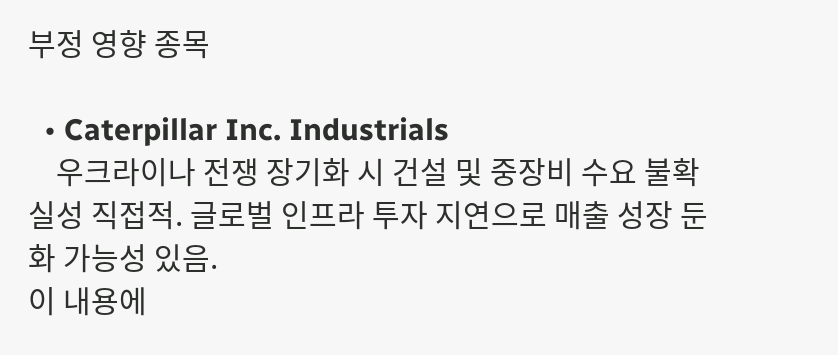부정 영향 종목

  • Caterpillar Inc. Industrials
    우크라이나 전쟁 장기화 시 건설 및 중장비 수요 불확실성 직접적. 글로벌 인프라 투자 지연으로 매출 성장 둔화 가능성 있음.
이 내용에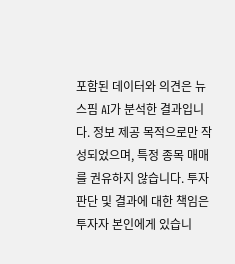포함된 데이터와 의견은 뉴스핌 AI가 분석한 결과입니다. 정보 제공 목적으로만 작성되었으며, 특정 종목 매매를 권유하지 않습니다. 투자 판단 및 결과에 대한 책임은 투자자 본인에게 있습니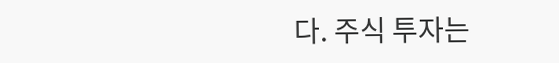다. 주식 투자는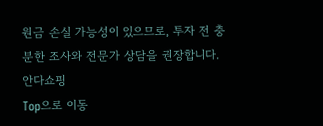원금 손실 가능성이 있으므로, 투자 전 충분한 조사와 전문가 상담을 권장합니다.
안다쇼핑
Top으로 이동